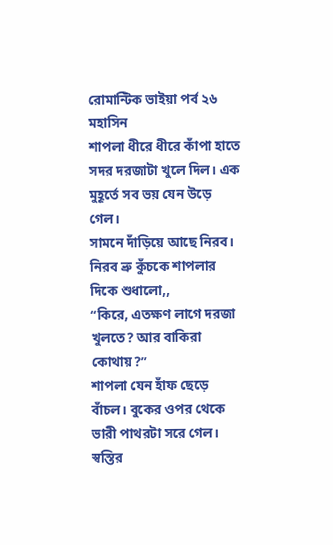রোমান্টিক ভাইয়া পর্ব ২৬
মহাসিন
শাপলা ধীরে ধীরে কাঁপা হাতে সদর দরজাটা খুলে দিল। এক মুহূর্তে সব ভয় যেন উড়ে গেল।
সামনে দাঁড়িয়ে আছে নিরব।
নিরব ভ্রু কুঁচকে শাপলার দিকে শুধালো,,
“কিরে, এতক্ষণ লাগে দরজা খুলতে? আর বাকিরা কোথায়?”
শাপলা যেন হাঁফ ছেড়ে বাঁচল। বুকের ওপর থেকে ভারী পাথরটা সরে গেল। স্বস্তির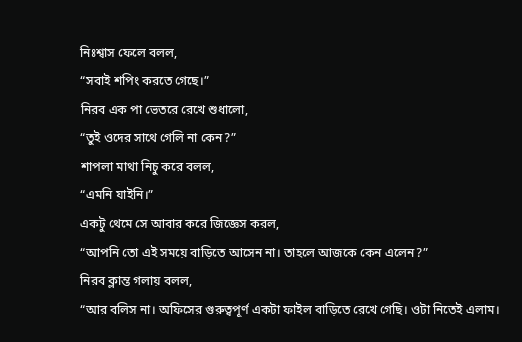নিঃশ্বাস ফেলে বলল,
“সবাই শপিং করতে গেছে।”
নিরব এক পা ভেতরে রেখে শুধালো,
“তুই ওদের সাথে গেলি না কেন?”
শাপলা মাথা নিচু করে বলল,
“এমনি যাইনি।”
একটু থেমে সে আবার করে জিজ্ঞেস করল,
“আপনি তো এই সময়ে বাড়িতে আসেন না। তাহলে আজকে কেন এলেন?”
নিরব ক্লান্ত গলায় বলল,
“আর বলিস না। অফিসের গুরুত্বপূর্ণ একটা ফাইল বাড়িতে রেখে গেছি। ওটা নিতেই এলাম।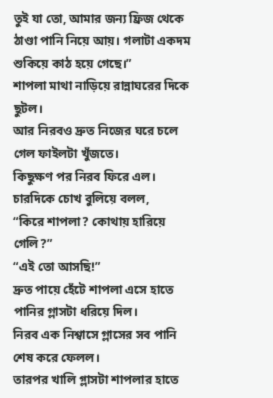তুই যা তো, আমার জন্য ফ্রিজ থেকে ঠাণ্ডা পানি নিয়ে আয়। গলাটা একদম শুকিয়ে কাঠ হয়ে গেছে।”
শাপলা মাথা নাড়িয়ে রান্নাঘরের দিকে ছুটল।
আর নিরবও দ্রুত নিজের ঘরে চলে গেল ফাইলটা খুঁজতে।
কিছুক্ষণ পর নিরব ফিরে এল। চারদিকে চোখ বুলিয়ে বলল,
“কিরে শাপলা? কোথায় হারিয়ে গেলি?”
“এই তো আসছি!”
দ্রুত পায়ে হেঁটে শাপলা এসে হাতে পানির গ্লাসটা ধরিয়ে দিল।
নিরব এক নিশ্বাসে গ্লাসের সব পানি শেষ করে ফেলল।
তারপর খালি গ্লাসটা শাপলার হাতে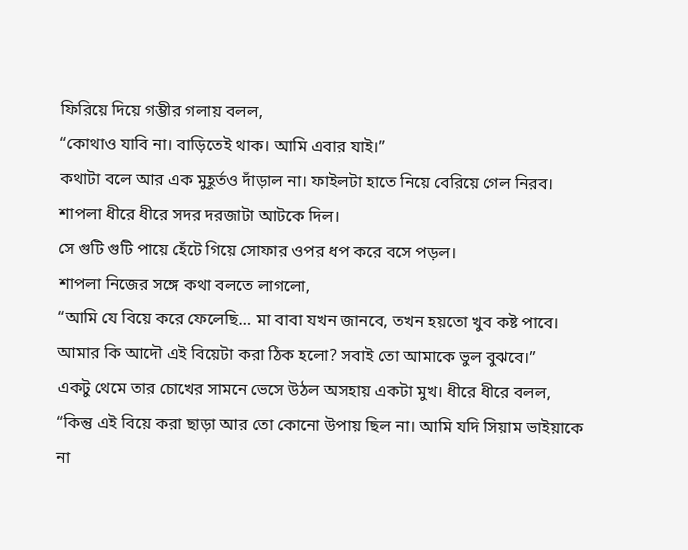ফিরিয়ে দিয়ে গম্ভীর গলায় বলল,
“কোথাও যাবি না। বাড়িতেই থাক। আমি এবার যাই।”
কথাটা বলে আর এক মুহূর্তও দাঁড়াল না। ফাইলটা হাতে নিয়ে বেরিয়ে গেল নিরব।
শাপলা ধীরে ধীরে সদর দরজাটা আটকে দিল।
সে গুটি গুটি পায়ে হেঁটে গিয়ে সোফার ওপর ধপ করে বসে পড়ল।
শাপলা নিজের সঙ্গে কথা বলতে লাগলো,
“আমি যে বিয়ে করে ফেলেছি… মা বাবা যখন জানবে, তখন হয়তো খুব কষ্ট পাবে। আমার কি আদৌ এই বিয়েটা করা ঠিক হলো? সবাই তো আমাকে ভুল বুঝবে।”
একটু থেমে তার চোখের সামনে ভেসে উঠল অসহায় একটা মুখ। ধীরে ধীরে বলল,
“কিন্তু এই বিয়ে করা ছাড়া আর তো কোনো উপায় ছিল না। আমি যদি সিয়াম ভাইয়াকে না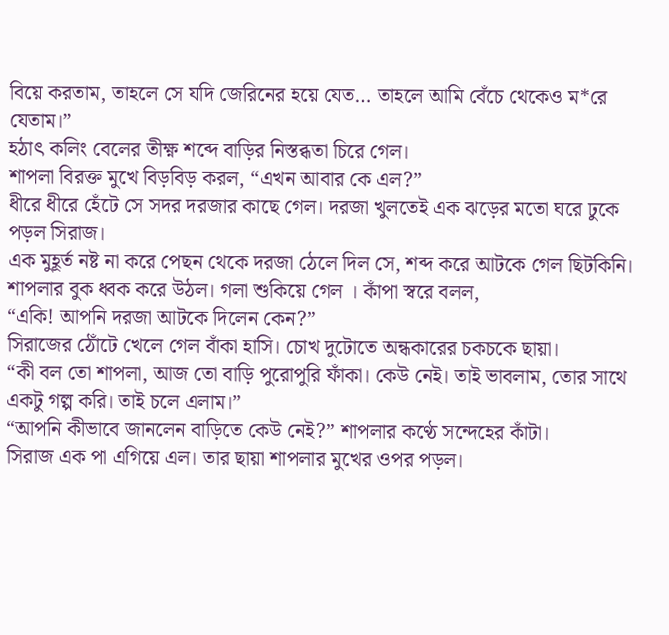বিয়ে করতাম, তাহলে সে যদি জেরিনের হয়ে যেত… তাহলে আমি বেঁচে থেকেও ম*রে যেতাম।”
হঠাৎ কলিং বেলের তীক্ষ্ণ শব্দে বাড়ির নিস্তব্ধতা চিরে গেল।
শাপলা বিরক্ত মুখে বিড়বিড় করল, “এখন আবার কে এল?”
ধীরে ধীরে হেঁটে সে সদর দরজার কাছে গেল। দরজা খুলতেই এক ঝড়ের মতো ঘরে ঢুকে পড়ল সিরাজ।
এক মুহূর্ত নষ্ট না করে পেছন থেকে দরজা ঠেলে দিল সে, শব্দ করে আটকে গেল ছিটকিনি।
শাপলার বুক ধ্বক করে উঠল। গলা শুকিয়ে গেল । কাঁপা স্বরে বলল,
“একি! আপনি দরজা আটকে দিলেন কেন?”
সিরাজের ঠোঁটে খেলে গেল বাঁকা হাসি। চোখ দুটোতে অন্ধকারের চকচকে ছায়া।
“কী বল তো শাপলা, আজ তো বাড়ি পুরোপুরি ফাঁকা। কেউ নেই। তাই ভাবলাম, তোর সাথে একটু গল্প করি। তাই চলে এলাম।”
“আপনি কীভাবে জানলেন বাড়িতে কেউ নেই?” শাপলার কণ্ঠে সন্দেহের কাঁটা।
সিরাজ এক পা এগিয়ে এল। তার ছায়া শাপলার মুখের ওপর পড়ল।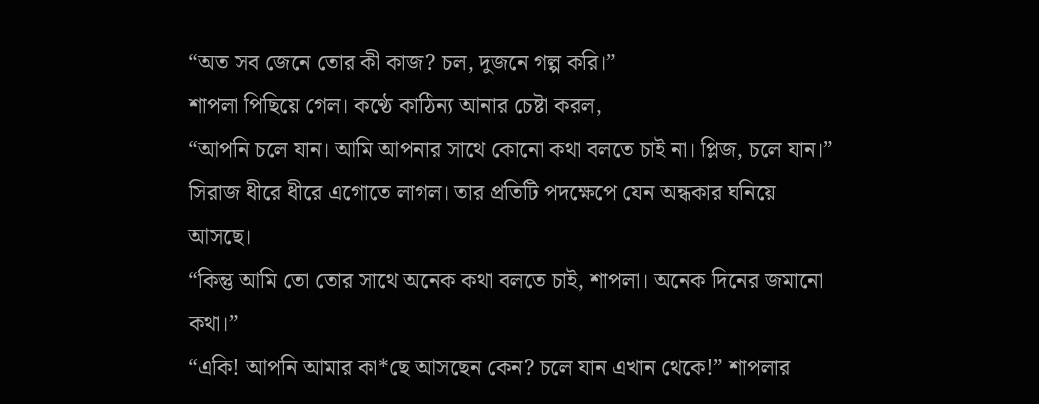“অত সব জেনে তোর কী কাজ? চল, দুজনে গল্প করি।”
শাপলা পিছিয়ে গেল। কণ্ঠে কাঠিন্য আনার চেষ্টা করল,
“আপনি চলে যান। আমি আপনার সাথে কোনো কথা বলতে চাই না। প্লিজ, চলে যান।”
সিরাজ ধীরে ধীরে এগোতে লাগল। তার প্রতিটি পদক্ষেপে যেন অন্ধকার ঘনিয়ে আসছে।
“কিন্তু আমি তো তোর সাথে অনেক কথা বলতে চাই, শাপলা। অনেক দিনের জমানো কথা।”
“একি! আপনি আমার কা*ছে আসছেন কেন? চলে যান এখান থেকে!” শাপলার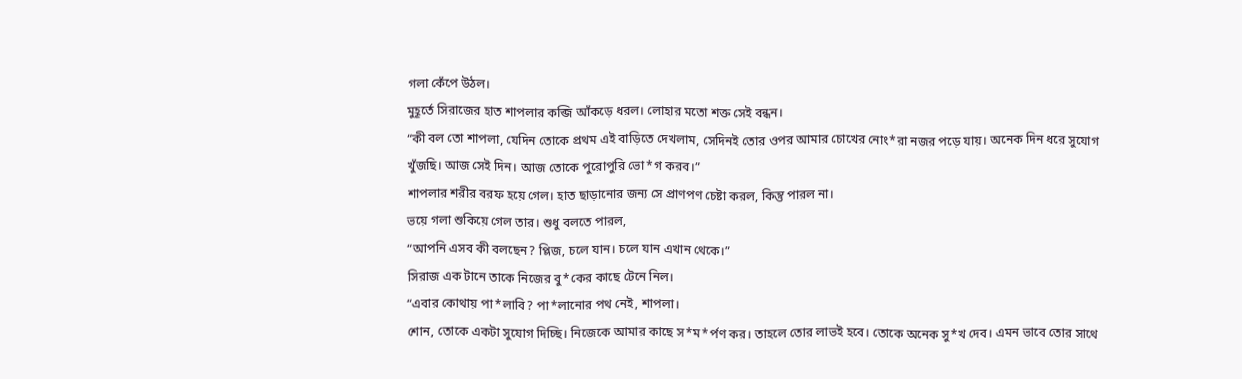গলা কেঁপে উঠল।
মুহূর্তে সিরাজের হাত শাপলার কব্জি আঁকড়ে ধরল। লোহার মতো শক্ত সেই বন্ধন।
“কী বল তো শাপলা, যেদিন তোকে প্রথম এই বাড়িতে দেখলাম, সেদিনই তোর ওপর আমার চোখের নোং*রা নজর পড়ে যায়। অনেক দিন ধরে সুযোগ খুঁজছি। আজ সেই দিন। আজ তোকে পুরোপুরি ভো*গ করব।”
শাপলার শরীর বরফ হয়ে গেল। হাত ছাড়ানোর জন্য সে প্রাণপণ চেষ্টা করল, কিন্তু পারল না।
ভয়ে গলা শুকিয়ে গেল তার। শুধু বলতে পারল,
“আপনি এসব কী বলছেন? প্লিজ, চলে যান। চলে যান এখান থেকে।”
সিরাজ এক টানে তাকে নিজের বু*কের কাছে টেনে নিল।
“এবার কোথায় পা*লাবি? পা*লানোর পথ নেই, শাপলা।
শোন, তোকে একটা সুযোগ দিচ্ছি। নিজেকে আমার কাছে স*ম*র্পণ কর। তাহলে তোর লাভই হবে। তোকে অনেক সু*খ দেব। এমন ভাবে তোর সাথে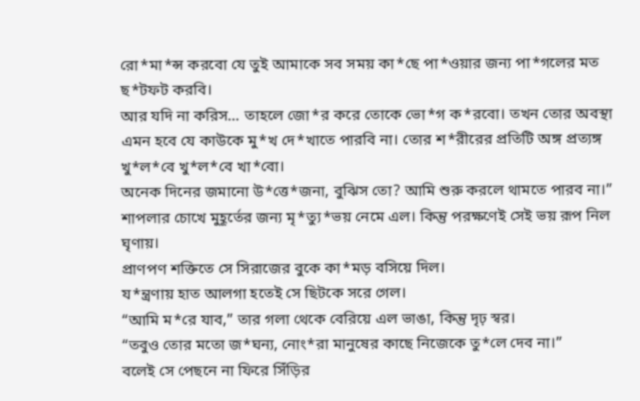রো*মা*ন্স করবো যে তুই আমাকে সব সময় কা*ছে পা*ওয়ার জন্য পা*গলের মত ছ*টফট করবি।
আর যদি না করিস… তাহলে জো*র করে তোকে ভো*গ ক*রবো। তখন তোর অবস্থা এমন হবে যে কাউকে মু*খ দে*খাতে পারবি না। তোর শ*রীরের প্রতিটি অঙ্গ প্রত্যঙ্গ খু*ল*বে খু*ল*বে খা*বো।
অনেক দিনের জমানো উ*ত্তে*জনা, বুঝিস তো? আমি শুরু করলে থামতে পারব না।”
শাপলার চোখে মুহূর্তের জন্য মৃ*ত্যু*ভয় নেমে এল। কিন্তু পরক্ষণেই সেই ভয় রূপ নিল ঘৃণায়।
প্রাণপণ শক্তিতে সে সিরাজের বুকে কা*মড় বসিয়ে দিল।
য*ন্ত্রণায় হাত আলগা হতেই সে ছিটকে সরে গেল।
“আমি ম*রে যাব,” তার গলা থেকে বেরিয়ে এল ভাঙা, কিন্তু দৃঢ় স্বর।
“তবুও তোর মতো জ*ঘন্য, নোং*রা মানুষের কাছে নিজেকে তু*লে দেব না।”
বলেই সে পেছনে না ফিরে সিঁড়ির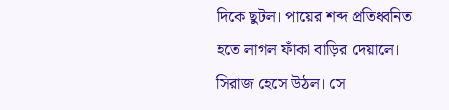দিকে ছুটল। পায়ের শব্দ প্রতিধ্বনিত হতে লাগল ফাঁকা বাড়ির দেয়ালে।
সিরাজ হেসে উঠল। সে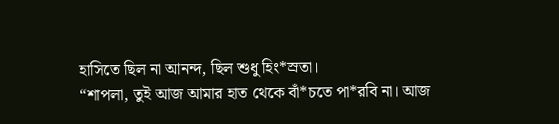হাসিতে ছিল না আনন্দ, ছিল শুধু হিং*স্রতা।
“শাপলা, তুই আজ আমার হাত থেকে বাঁ*চতে পা*রবি না। আজ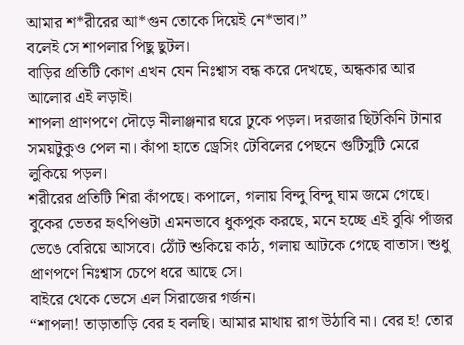আমার শ*রীরের আ*গুন তোকে দিয়েই নে*ভাব।”
বলেই সে শাপলার পিছু ছুটল।
বাড়ির প্রতিটি কোণ এখন যেন নিঃশ্বাস বন্ধ করে দেখছে, অন্ধকার আর আলোর এই লড়াই।
শাপলা প্রাণপণে দৌড়ে নীলাঞ্জনার ঘরে ঢুকে পড়ল। দরজার ছিটকিনি টানার সময়টুকুও পেল না। কাঁপা হাতে ড্রেসিং টেবিলের পেছনে গুটিসুটি মেরে লুকিয়ে পড়ল।
শরীরের প্রতিটি শিরা কাঁপছে। কপালে, গলায় বিন্দু বিন্দু ঘাম জমে গেছে। বুকের ভেতর হৃৎপিণ্ডটা এমনভাবে ধুকপুক করছে, মনে হচ্ছে এই বুঝি পাঁজর ভেঙে বেরিয়ে আসবে। ঠোঁট শুকিয়ে কাঠ, গলায় আটকে গেছে বাতাস। শুধু প্রাণপণে নিঃশ্বাস চেপে ধরে আছে সে।
বাইরে থেকে ভেসে এল সিরাজের গর্জন।
“শাপলা! তাড়াতাড়ি বের হ বলছি। আমার মাথায় রাগ উঠাবি না। বের হ! তোর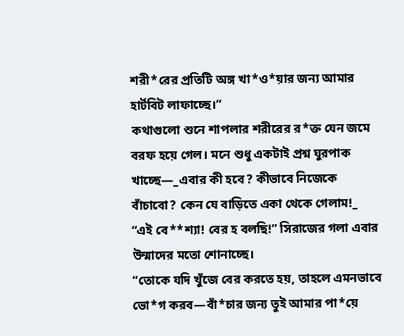শরী*রের প্রতিটি অঙ্গ খা*ও*য়ার জন্য আমার হার্টবিট লাফাচ্ছে।”
কথাগুলো শুনে শাপলার শরীরের র*ক্ত যেন জমে বরফ হয়ে গেল। মনে শুধু একটাই প্রশ্ন ঘুরপাক খাচ্ছে—_এবার কী হবে? কীভাবে নিজেকে বাঁচাবো? কেন যে বাড়িতে একা থেকে গেলাম!_
“এই বে**শ্যা! বের হ বলছি!” সিরাজের গলা এবার উন্মাদের মতো শোনাচ্ছে।
“তোকে যদি খুঁজে বের করতে হয়, তাহলে এমনভাবে ভো*গ করব—বাঁ*চার জন্য তুই আমার পা*য়ে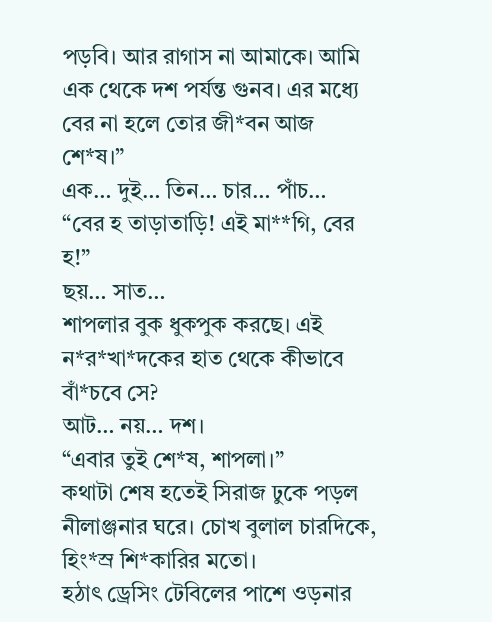পড়বি। আর রাগাস না আমাকে। আমি এক থেকে দশ পর্যন্ত গুনব। এর মধ্যে বের না হলে তোর জী*বন আজ শে*ষ।”
এক… দুই… তিন… চার… পাঁচ…
“বের হ তাড়াতাড়ি! এই মা**গি, বের হ!”
ছয়… সাত…
শাপলার বুক ধুকপুক করছে। এই ন*র*খা*দকের হাত থেকে কীভাবে বাঁ*চবে সে?
আট… নয়… দশ।
“এবার তুই শে*ষ, শাপলা।”
কথাটা শেষ হতেই সিরাজ ঢুকে পড়ল নীলাঞ্জনার ঘরে। চোখ বুলাল চারদিকে, হিং*স্র শি*কারির মতো।
হঠাৎ ড্রেসিং টেবিলের পাশে ওড়নার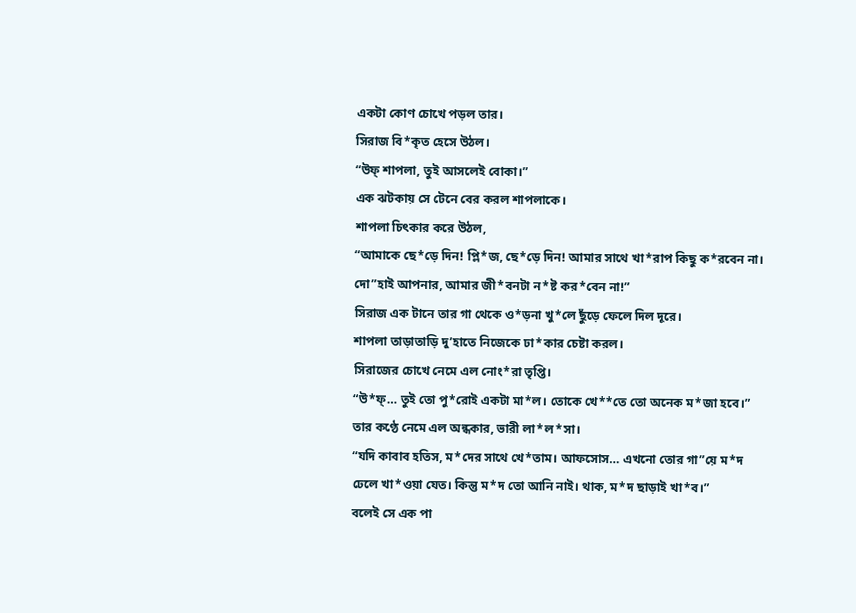একটা কোণ চোখে পড়ল তার।
সিরাজ বি*কৃত হেসে উঠল।
“উফ্ শাপলা, তুই আসলেই বোকা।”
এক ঝটকায় সে টেনে বের করল শাপলাকে।
শাপলা চিৎকার করে উঠল,
“আমাকে ছে*ড়ে দিন! প্লি*জ, ছে*ড়ে দিন! আমার সাথে খা*রাপ কিছু ক*রবেন না। দো”হাই আপনার, আমার জী*বনটা ন*ষ্ট কর*বেন না!”
সিরাজ এক টানে তার গা থেকে ও*ড়না খু*লে ছুঁড়ে ফেলে দিল দূরে।
শাপলা তাড়াতাড়ি দু’হাতে নিজেকে ঢা*কার চেষ্টা করল।
সিরাজের চোখে নেমে এল নোং*রা তৃপ্তি।
“উ*ফ্… তুই তো পু*রোই একটা মা*ল। তোকে খে**তে তো অনেক ম*জা হবে।”
তার কণ্ঠে নেমে এল অন্ধকার, ভারী লা*ল*সা।
“যদি কাবাব হতিস, ম*দের সাথে খে*তাম। আফসোস… এখনো তোর গা”য়ে ম*দ ঢেলে খা*ওয়া যেত। কিন্তু ম*দ তো আনি নাই। থাক, ম*দ ছাড়াই খা*ব।”
বলেই সে এক পা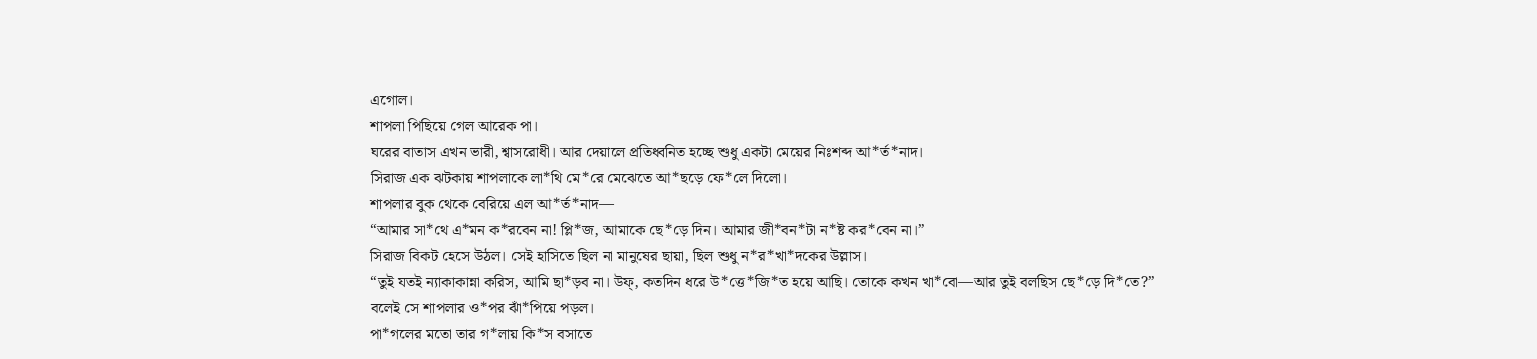এগোল।
শাপলা পিছিয়ে গেল আরেক পা।
ঘরের বাতাস এখন ভারী, শ্বাসরোধী। আর দেয়ালে প্রতিধ্বনিত হচ্ছে শুধু একটা মেয়ের নিঃশব্দ আ*র্ত*নাদ।
সিরাজ এক ঝটকায় শাপলাকে লা*থি মে*রে মেঝেতে আ*ছড়ে ফে*লে দিলো।
শাপলার বুক থেকে বেরিয়ে এল আ*র্ত*নাদ—
“আমার সা*থে এ*মন ক*রবেন না! প্লি*জ, আমাকে ছে*ড়ে দিন। আমার জী*বন*টা ন*ষ্ট কর*বেন না।”
সিরাজ বিকট হেসে উঠল। সেই হাসিতে ছিল না মানুষের ছায়া, ছিল শুধু ন*র*খা*দকের উল্লাস।
“তুই যতই ন্যাকাকান্না করিস, আমি ছা*ড়ব না। উফ্, কতদিন ধরে উ*ত্তে*জি*ত হয়ে আছি। তোকে কখন খা*বো—আর তুই বলছিস ছে*ড়ে দি*তে?”
বলেই সে শাপলার ও*পর ঝাঁ*পিয়ে পড়ল।
পা*গলের মতো তার গ*লায় কি*স বসাতে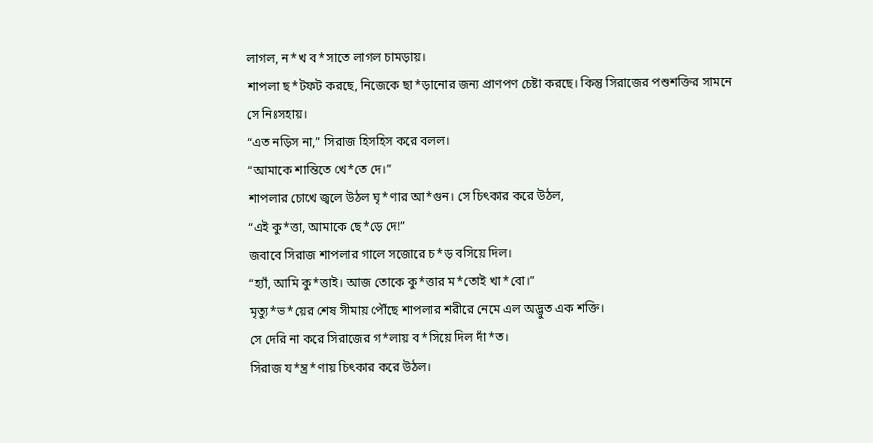লাগল, ন*খ ব*সাতে লাগল চামড়ায়।
শাপলা ছ*টফট করছে, নিজেকে ছা*ড়ানোর জন্য প্রাণপণ চেষ্টা করছে। কিন্তু সিরাজের পশুশক্তির সামনে সে নিঃসহায়।
“এত নড়িস না,” সিরাজ হিসহিস করে বলল।
“আমাকে শান্তিতে খে*তে দে।”
শাপলার চোখে জ্বলে উঠল ঘৃ*ণার আ*গুন। সে চিৎকার করে উঠল,
“এই কু*ত্তা, আমাকে ছে*ড়ে দে!”
জবাবে সিরাজ শাপলার গালে সজোরে চ*ড় বসিয়ে দিল।
“হ্যাঁ, আমি কু*ত্তাই। আজ তোকে কু*ত্তার ম*তোই খা*বো।”
মৃত্যু*ভ*য়ের শেষ সীমায় পৌঁছে শাপলার শরীরে নেমে এল অদ্ভুত এক শক্তি।
সে দেরি না করে সিরাজের গ*লায় ব*সিয়ে দিল দাঁ*ত।
সিরাজ য*ন্ত্র*ণায় চিৎকার করে উঠল।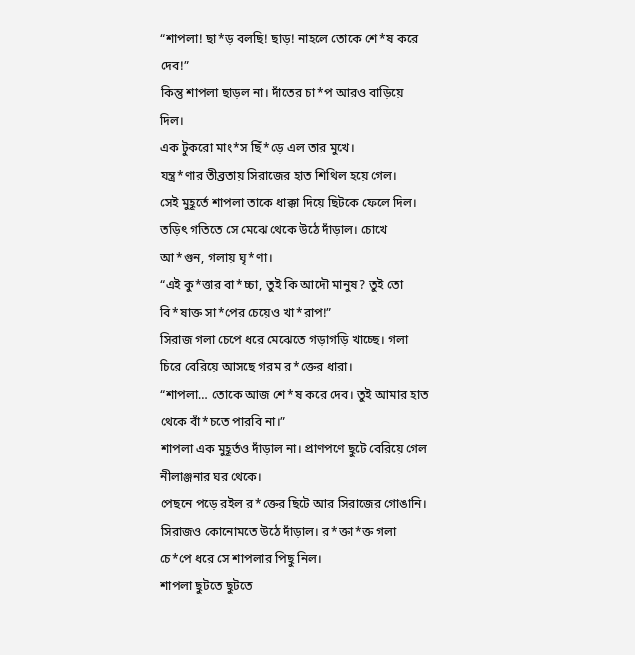“শাপলা! ছা*ড় বলছি! ছাড়! নাহলে তোকে শে*ষ করে দেব!”
কিন্তু শাপলা ছাড়ল না। দাঁতের চা*প আরও বাড়িয়ে দিল।
এক টুকরো মাং*স ছিঁ*ড়ে এল তার মুখে।
যন্ত্র*ণার তীব্রতায় সিরাজের হাত শিথিল হয়ে গেল।
সেই মুহূর্তে শাপলা তাকে ধাক্কা দিয়ে ছিটকে ফেলে দিল।
তড়িৎ গতিতে সে মেঝে থেকে উঠে দাঁড়াল। চোখে আ*গুন, গলায় ঘৃ*ণা।
“এই কু*ত্তার বা*চ্চা, তুই কি আদৌ মানুষ? তুই তো বি*ষাক্ত সা*পের চেয়েও খা*রাপ!”
সিরাজ গলা চেপে ধরে মেঝেতে গড়াগড়ি খাচ্ছে। গলা চিরে বেরিয়ে আসছে গরম র*ক্তের ধারা।
“শাপলা… তোকে আজ শে*ষ করে দেব। তুই আমার হাত থেকে বাঁ*চতে পারবি না।”
শাপলা এক মুহূর্তও দাঁড়াল না। প্রাণপণে ছুটে বেরিয়ে গেল নীলাঞ্জনার ঘর থেকে।
পেছনে পড়ে রইল র*ক্তের ছিটে আর সিরাজের গোঙানি।
সিরাজও কোনোমতে উঠে দাঁড়াল। র*ক্তা*ক্ত গলা চে*পে ধরে সে শাপলার পিছু নিল।
শাপলা ছুটতে ছুটতে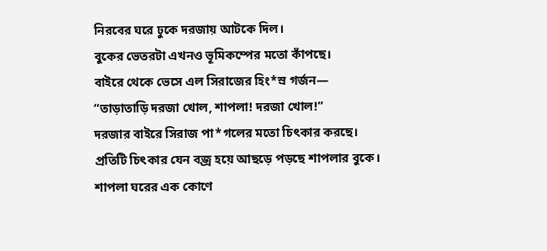নিরবের ঘরে ঢুকে দরজায় আটকে দিল।
বুকের ভেতরটা এখনও ভূমিকম্পের মতো কাঁপছে।
বাইরে থেকে ভেসে এল সিরাজের হিং*স্র গর্জন—
“তাড়াতাড়ি দরজা খোল, শাপলা! দরজা খোল!”
দরজার বাইরে সিরাজ পা*গলের মতো চিৎকার করছে।
প্রতিটি চিৎকার যেন বজ্র হয়ে আছড়ে পড়ছে শাপলার বুকে।
শাপলা ঘরের এক কোণে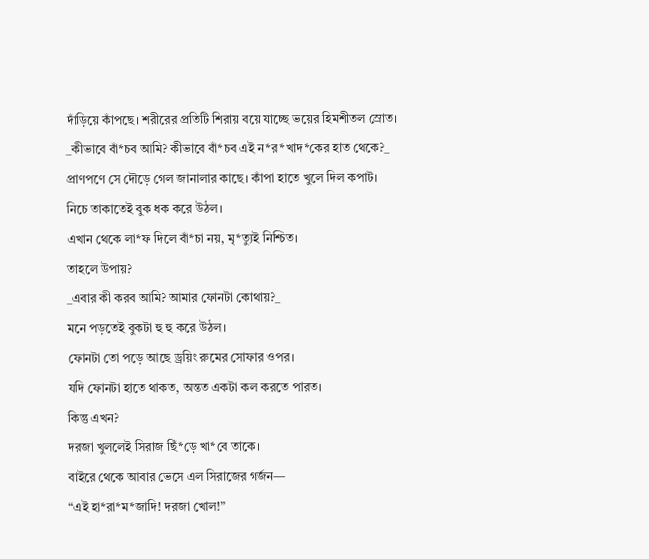দাঁড়িয়ে কাঁপছে। শরীরের প্রতিটি শিরায় বয়ে যাচ্ছে ভয়ের হিমশীতল স্রোত।
_কীভাবে বাঁ*চব আমি? কীভাবে বাঁ*চব এই ন*র*খাদ*কের হাত থেকে?_
প্রাণপণে সে দৌড়ে গেল জানালার কাছে। কাঁপা হাতে খুলে দিল কপাট।
নিচে তাকাতেই বুক ধক করে উঠল।
এখান থেকে লা*ফ দিলে বাঁ*চা নয়, মৃ*ত্যুই নিশ্চিত।
তাহলে উপায়?
_এবার কী করব আমি? আমার ফোনটা কোথায়?_
মনে পড়তেই বুকটা হু হু করে উঠল।
ফোনটা তো পড়ে আছে ড্রয়িং রুমের সোফার ওপর।
যদি ফোনটা হাতে থাকত, অন্তত একটা কল করতে পারত।
কিন্তু এখন?
দরজা খুললেই সিরাজ ছিঁ*ড়ে খা*বে তাকে।
বাইরে থেকে আবার ভেসে এল সিরাজের গর্জন—
“এই হা*রা*ম*জাদি! দরজা খোল!”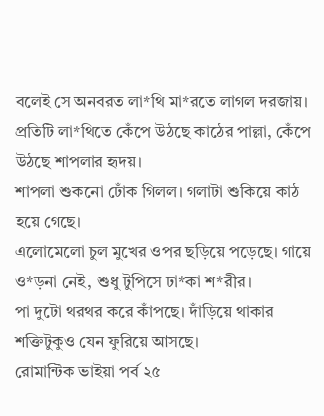বলেই সে অনবরত লা*থি মা*রতে লাগল দরজায়। প্রতিটি লা*থিতে কেঁপে উঠছে কাঠের পাল্লা, কেঁপে উঠছে শাপলার হৃদয়।
শাপলা শুকনো ঢোঁক গিলল। গলাটা শুকিয়ে কাঠ হয়ে গেছে।
এলোমেলো চুল মুখের ওপর ছড়িয়ে পড়েছে। গায়ে ও*ড়না নেই, শুধু টুপিসে ঢা*কা শ*রীর।
পা দুটো থরথর করে কাঁপছে। দাঁড়িয়ে থাকার শক্তিটুকুও যেন ফুরিয়ে আসছে।
রোমান্টিক ভাইয়া পর্ব ২৫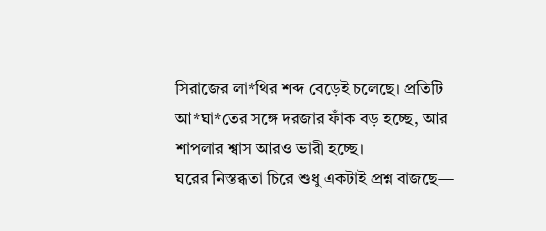সিরাজের লা*থির শব্দ বেড়েই চলেছে। প্রতিটি আ*ঘা*তের সঙ্গে দরজার ফাঁক বড় হচ্ছে, আর শাপলার শ্বাস আরও ভারী হচ্ছে।
ঘরের নিস্তব্ধতা চিরে শুধু একটাই প্রশ্ন বাজছে—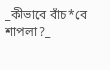_কীভাবে বাঁচ*বে শাপলা?_